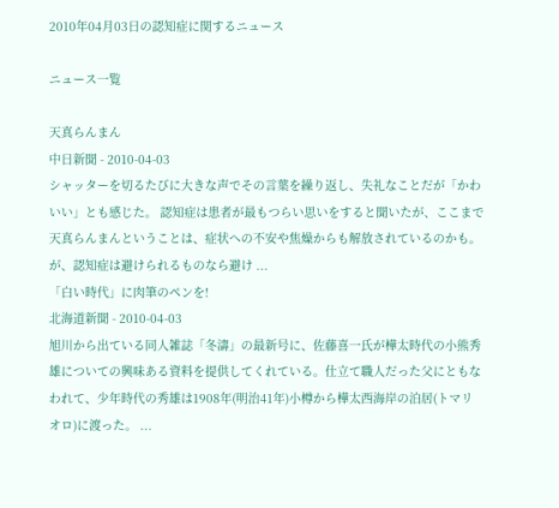2010年04月03日の認知症に関するニュース

ニュース一覧

天真らんまん
中日新聞 - 2010-04-03
シャッターを切るたびに大きな声でその言葉を繰り返し、失礼なことだが「かわいい」とも感じた。 認知症は患者が最もつらい思いをすると聞いたが、ここまで天真らんまんということは、症状への不安や焦燥からも解放されているのかも。が、認知症は避けられるものなら避け ...
「白い時代」に肉筆のペンを!
北海道新聞 - 2010-04-03
旭川から出ている同人雑誌「冬濤」の最新号に、佐藤喜一氏が樺太時代の小熊秀雄についての興味ある資料を提供してくれている。仕立て職人だった父にともなわれて、少年時代の秀雄は1908年(明治41年)小樽から樺太西海岸の泊居(トマリオロ)に渡った。 ...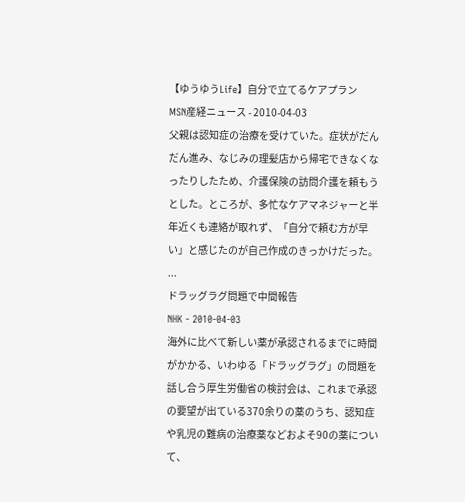【ゆうゆうLife】自分で立てるケアプラン
MSN産経ニュース - 2010-04-03
父親は認知症の治療を受けていた。症状がだんだん進み、なじみの理髪店から帰宅できなくなったりしたため、介護保険の訪問介護を頼もうとした。ところが、多忙なケアマネジャーと半年近くも連絡が取れず、「自分で頼む方が早い」と感じたのが自己作成のきっかけだった。 ...
ドラッグラグ問題で中間報告
NHK - 2010-04-03
海外に比べて新しい薬が承認されるまでに時間がかかる、いわゆる「ドラッグラグ」の問題を話し合う厚生労働省の検討会は、これまで承認の要望が出ている370余りの薬のうち、認知症や乳児の難病の治療薬などおよそ90の薬について、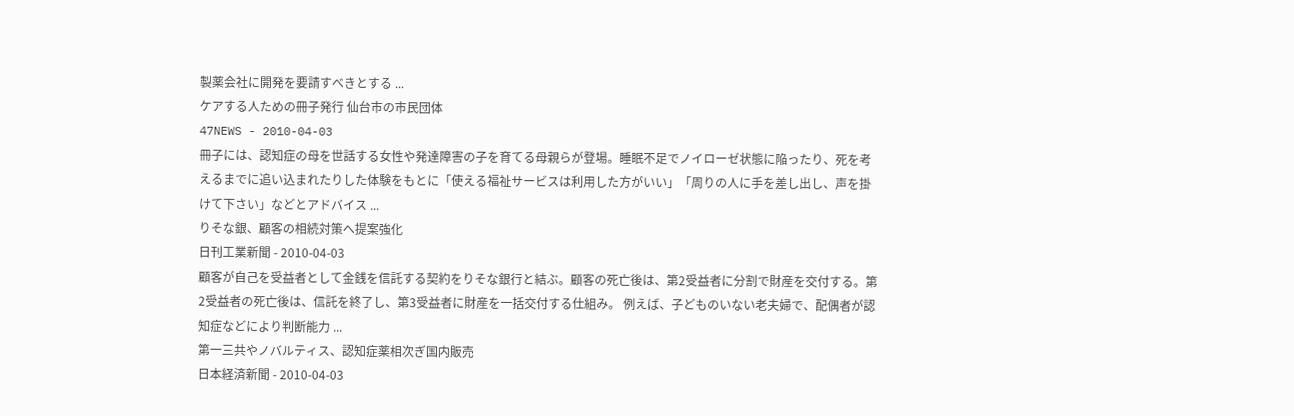製薬会社に開発を要請すべきとする ...
ケアする人ための冊子発行 仙台市の市民団体
47NEWS - 2010-04-03
冊子には、認知症の母を世話する女性や発達障害の子を育てる母親らが登場。睡眠不足でノイローゼ状態に陥ったり、死を考えるまでに追い込まれたりした体験をもとに「使える福祉サービスは利用した方がいい」「周りの人に手を差し出し、声を掛けて下さい」などとアドバイス ...
りそな銀、顧客の相続対策へ提案強化
日刊工業新聞 - 2010-04-03
顧客が自己を受益者として金銭を信託する契約をりそな銀行と結ぶ。顧客の死亡後は、第2受益者に分割で財産を交付する。第2受益者の死亡後は、信託を終了し、第3受益者に財産を一括交付する仕組み。 例えば、子どものいない老夫婦で、配偶者が認知症などにより判断能力 ...
第一三共やノバルティス、認知症薬相次ぎ国内販売
日本経済新聞 - 2010-04-03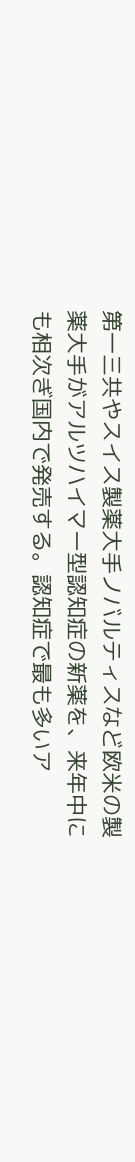第一三共やスイス製薬大手ノバルティスなど欧米の製薬大手がアルツハイマー型認知症の新薬を、来年中にも相次ぎ国内で発売する。認知症で最も多いア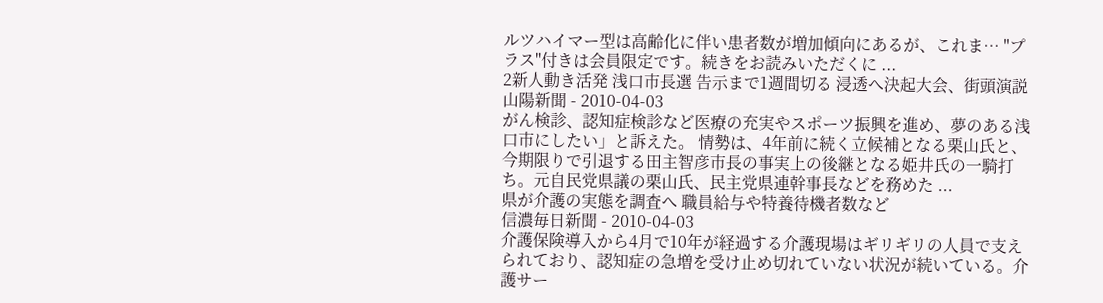ルツハイマー型は高齢化に伴い患者数が増加傾向にあるが、これま… "プラス"付きは会員限定です。続きをお読みいただくに ...
2新人動き活発 浅口市長選 告示まで1週間切る 浸透へ決起大会、街頭演説
山陽新聞 - 2010-04-03
がん検診、認知症検診など医療の充実やスポーツ振興を進め、夢のある浅口市にしたい」と訴えた。 情勢は、4年前に続く立候補となる栗山氏と、今期限りで引退する田主智彦市長の事実上の後継となる姫井氏の一騎打ち。元自民党県議の栗山氏、民主党県連幹事長などを務めた ...
県が介護の実態を調査へ 職員給与や特養待機者数など
信濃毎日新聞 - 2010-04-03
介護保険導入から4月で10年が経過する介護現場はギリギリの人員で支えられており、認知症の急増を受け止め切れていない状況が続いている。介護サー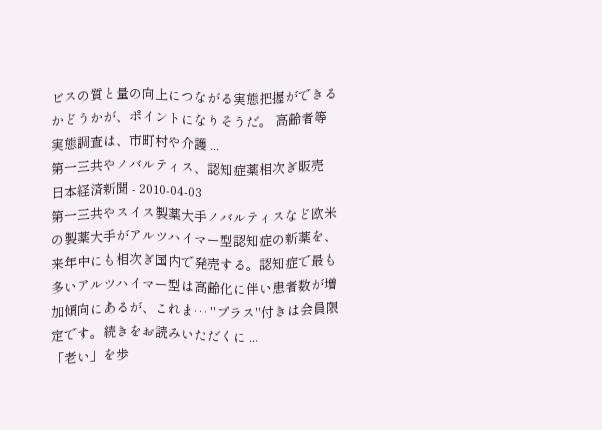ビスの質と量の向上につながる実態把握ができるかどうかが、ポイントになりそうだ。 高齢者等実態調査は、市町村や介護 ...
第一三共やノバルティス、認知症薬相次ぎ販売
日本経済新聞 - 2010-04-03
第一三共やスイス製薬大手ノバルティスなど欧米の製薬大手がアルツハイマー型認知症の新薬を、来年中にも相次ぎ国内で発売する。認知症で最も多いアルツハイマー型は高齢化に伴い患者数が増加傾向にあるが、これま… "プラス"付きは会員限定です。続きをお読みいただくに ...
「老い」を歩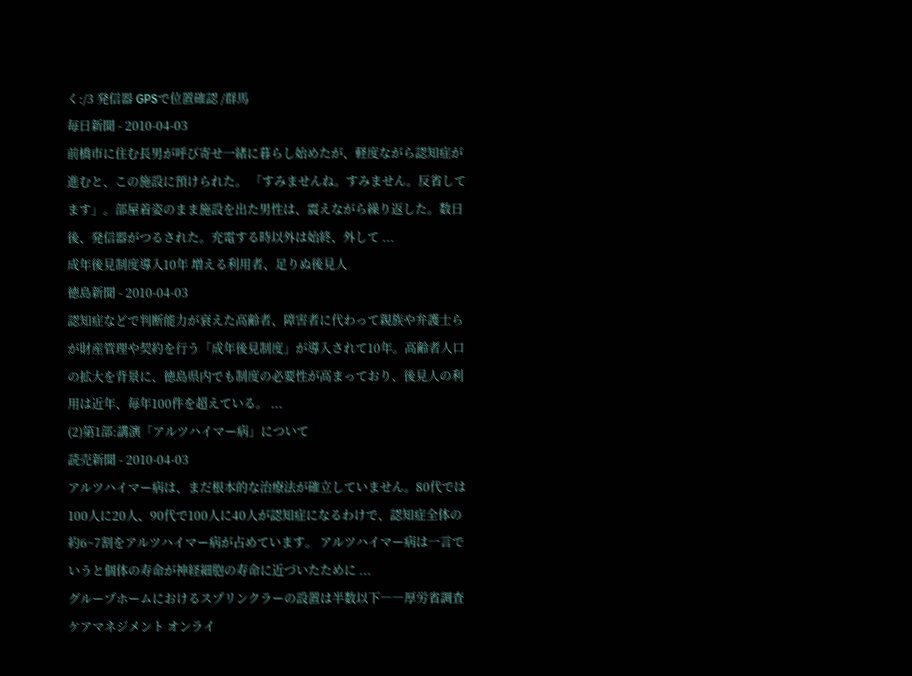く:/3 発信器 GPSで位置確認 /群馬
毎日新聞 - 2010-04-03
前橋市に住む長男が呼び寄せ一緒に暮らし始めたが、軽度ながら認知症が進むと、この施設に預けられた。 「すみませんね。すみません。反省してます」。部屋着姿のまま施設を出た男性は、震えながら繰り返した。数日後、発信器がつるされた。充電する時以外は始終、外して ...
成年後見制度導入10年 増える利用者、足りぬ後見人
徳島新聞 - 2010-04-03
認知症などで判断能力が衰えた高齢者、障害者に代わって親族や弁護士らが財産管理や契約を行う「成年後見制度」が導入されて10年。高齢者人口の拡大を背景に、徳島県内でも制度の必要性が高まっており、後見人の利用は近年、毎年100件を超えている。 ...
(2)第1部:講演「アルツハイマー病」について
読売新聞 - 2010-04-03
アルツハイマー病は、まだ根本的な治療法が確立していません。80代では100人に20人、90代で100人に40人が認知症になるわけで、認知症全体の約6~7割をアルツハイマー病が占めています。 アルツハイマー病は一言でいうと個体の寿命が神経細胞の寿命に近づいたために ...
グループホームにおけるスプリンクラーの設置は半数以下――厚労省調査
ケアマネジメント オンライ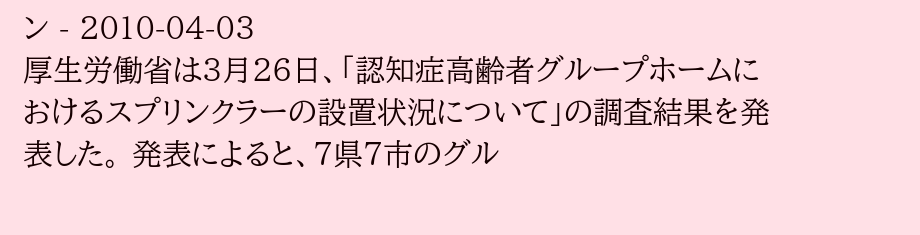ン - 2010-04-03
厚生労働省は3月26日、「認知症高齢者グループホームにおけるスプリンクラーの設置状況について」の調査結果を発表した。 発表によると、7県7市のグル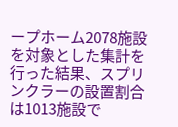ープホーム2078施設を対象とした集計を行った結果、スプリンクラーの設置割合は1013施設で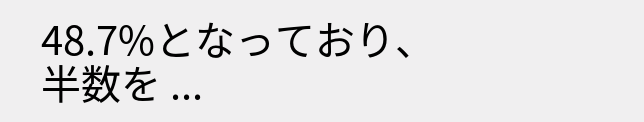48.7%となっており、半数を ...